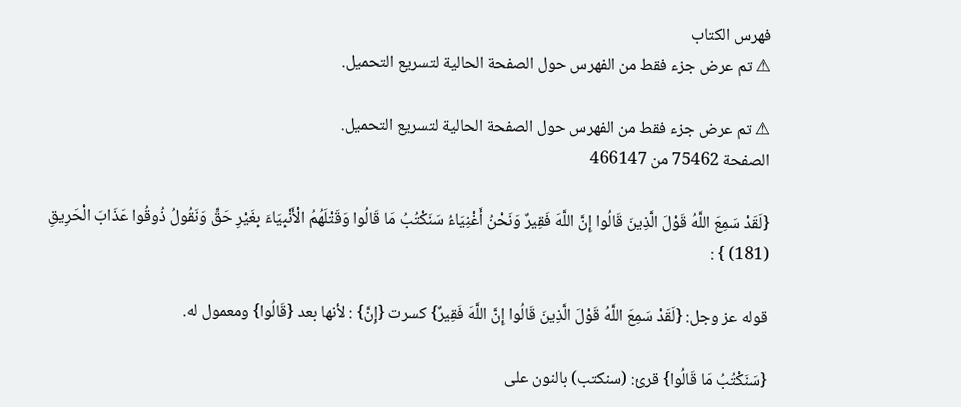فهرس الكتاب
⚠ تم عرض جزء فقط من الفهرس حول الصفحة الحالية لتسريع التحميل.

⚠ تم عرض جزء فقط من الفهرس حول الصفحة الحالية لتسريع التحميل.
الصفحة 75462 من 466147

{لَقَدْ سَمِعَ اللَّهُ قَوْلَ الَّذِينَ قَالُوا إِنَّ اللَّهَ فَقِيرٌ وَنَحْنُ أَغْنِيَاءُ سَنَكْتُبُ مَا قَالُوا وَقَتْلَهُمُ الْأَنْبِيَاءَ بِغَيْرِ حَقٍّ وَنَقُولُ ذُوقُوا عَذَابَ الْحَرِيقِ (181) } :

قوله عز وجل: {لَقَدْ سَمِعَ اللَّهُ قَوْلَ الَّذِينَ قَالُوا إِنَّ اللَّهَ فَقِيرٌ} كسرت {إِنَّ} : لأنها بعد {قَالُوا} ومعمول له.

{سَنَكْتُبُ مَا قَالُوا} قرئ: (سنكتب) بالنون على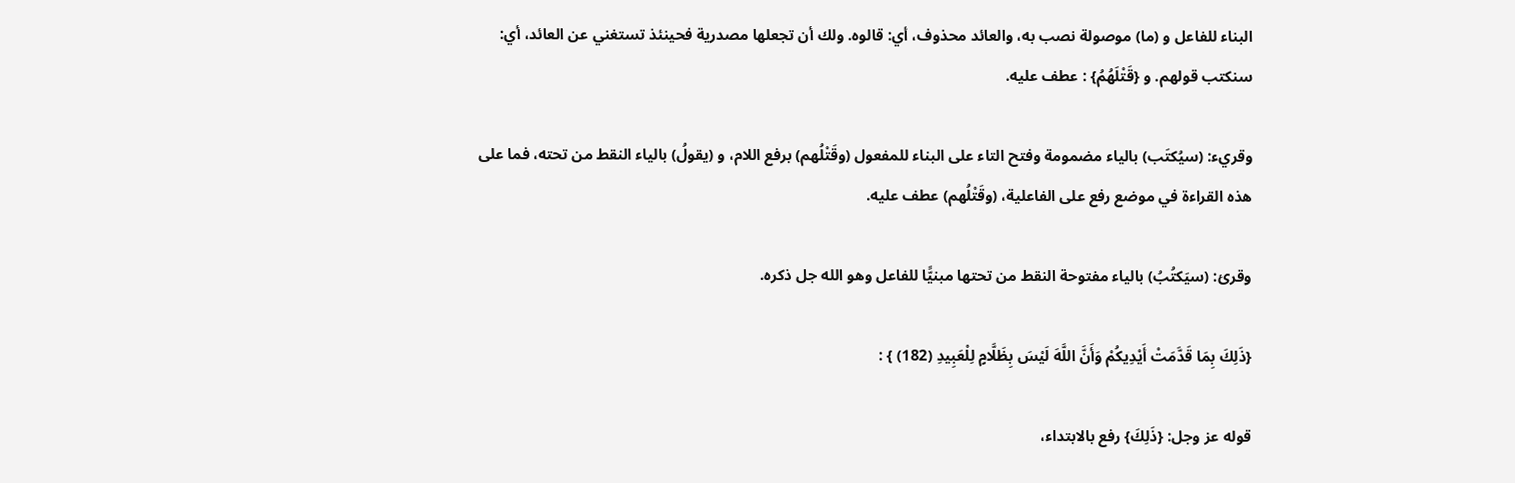البناء للفاعل و (ما) موصولة نصب به، والعائد محذوف، أي: قالوه. ولك أن تجعلها مصدرية فحينئذ تستغني عن العائد، أي: سنكتب قولهم. و {قَتْلَهُمُ} : عطف عليه.

وقريء: (سيُكتَب) بالياء مضمومة وفتح التاء على البناء للمفعول (وقَتْلُهم) برفع اللام، و (يقولُ) بالياء النقط من تحته، فما على هذه القراءة في موضع رفع على الفاعلية، (وقَتْلُهم) عطف عليه.

وقرئ: (سيَكتُبُ) بالياء مفتوحة النقط من تحتها مبنيًّا للفاعل وهو الله جل ذكره.

{ذَلِكَ بِمَا قَدَّمَتْ أَيْدِيكُمْ وَأَنَّ اللَّهَ لَيْسَ بِظَلَّامٍ لِلْعَبِيدِ (182) } :

قوله عز وجل: {ذَلِكَ} رفع بالابتداء،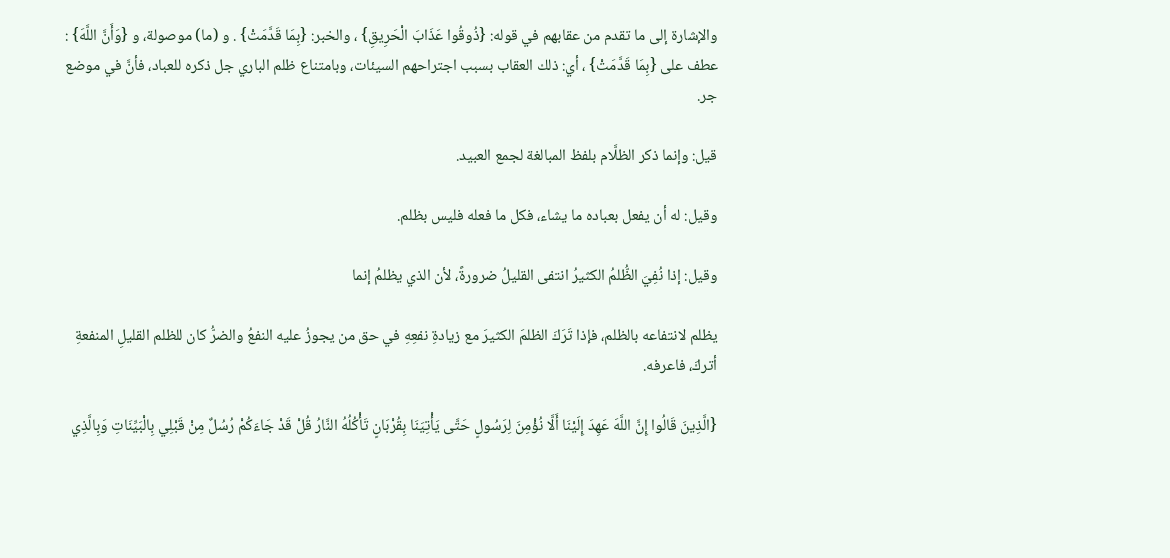والإشارة إلى ما تقدم من عقابهم في قوله: {ذُوقُوا عَذَابَ الْحَرِيقِ} ، والخبر: {بِمَا قَدَّمَتْ} . و (ما) موصولة، و {وَأَنَّ اللَّهَ} : عطف على {بِمَا قَدَّمَتْ} ، أي: ذلك العقاب بسبب اجتراحهم السيئات، وبامتناع ظلم الباري جل ذكره للعباد، فأنَّ في موضع جر.

قيل: وإنما ذكر الظلَّام بلفظ المبالغة لجمع العبيد.

وقيل: له أن يفعل بعباده ما يشاء، فكل ما فعله فليس بظلم.

وقيل: إذا نُفِيَ الظُّلمُ الكثيرُ انتفى القليلُ ضرورةً، لأن الذي يظلمُ إنما

يظلم لانتفاعه بالظلم، فإذا تَرَكَ الظلمَ الكثيرَ مع زيادةِ نفعِهِ في حق من يجوزُ عليه النفعُ والضرُّ كان للظلم القليلِ المنفعةِ أتركَ، فاعرفه.

{الَّذِينَ قَالُوا إِنَّ اللَّهَ عَهِدَ إِلَيْنَا أَلَّا نُؤْمِنَ لِرَسُولٍ حَتَّى يَأْتِيَنَا بِقُرْبَانٍ تَأْكُلُهُ النَّارُ قُلْ قَدْ جَاءَكُمْ رُسُلٌ مِنْ قَبْلِي بِالْبَيِّنَاتِ وَبِالَّذِي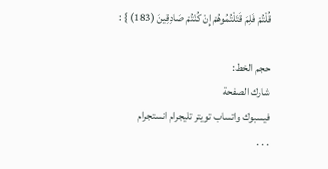قُلْتُمْ فَلِمَ قَتَلْتُمُوهُمْ إِنْ كُنْتُمْ صَادِقِينَ (183) } :

حجم الخط:
شارك الصفحة
فيسبوك واتساب تويتر تليجرام انستجرام
. . .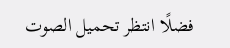فضلًا انتظر تحميل الصوت